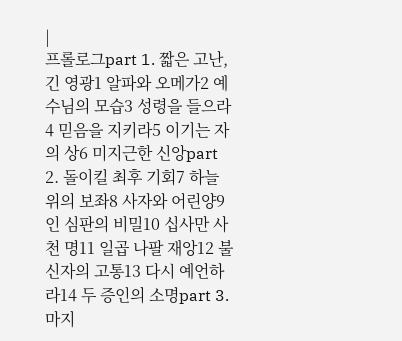|
프롤로그part 1. 짧은 고난, 긴 영광1 알파와 오메가2 예수님의 모습3 성령을 들으라4 믿음을 지키라5 이기는 자의 상6 미지근한 신앙part 2. 돌이킬 최후 기회7 하늘 위의 보좌8 사자와 어린양9 인 심판의 비밀10 십사만 사천 명11 일곱 나팔 재앙12 불신자의 고통13 다시 예언하라14 두 증인의 소명part 3. 마지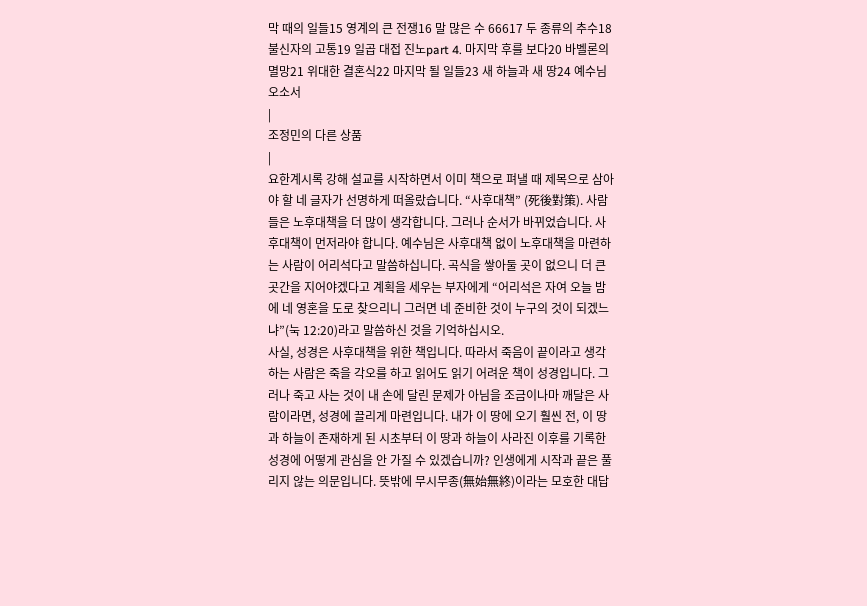막 때의 일들15 영계의 큰 전쟁16 말 많은 수 66617 두 종류의 추수18 불신자의 고통19 일곱 대접 진노part 4. 마지막 후를 보다20 바벨론의 멸망21 위대한 결혼식22 마지막 될 일들23 새 하늘과 새 땅24 예수님 오소서
|
조정민의 다른 상품
|
요한계시록 강해 설교를 시작하면서 이미 책으로 펴낼 때 제목으로 삼아야 할 네 글자가 선명하게 떠올랐습니다. “사후대책” (死後對策). 사람들은 노후대책을 더 많이 생각합니다. 그러나 순서가 바뀌었습니다. 사후대책이 먼저라야 합니다. 예수님은 사후대책 없이 노후대책을 마련하는 사람이 어리석다고 말씀하십니다. 곡식을 쌓아둘 곳이 없으니 더 큰 곳간을 지어야겠다고 계획을 세우는 부자에게 “어리석은 자여 오늘 밤에 네 영혼을 도로 찾으리니 그러면 네 준비한 것이 누구의 것이 되겠느냐”(눅 12:20)라고 말씀하신 것을 기억하십시오.
사실, 성경은 사후대책을 위한 책입니다. 따라서 죽음이 끝이라고 생각하는 사람은 죽을 각오를 하고 읽어도 읽기 어려운 책이 성경입니다. 그러나 죽고 사는 것이 내 손에 달린 문제가 아님을 조금이나마 깨달은 사람이라면, 성경에 끌리게 마련입니다. 내가 이 땅에 오기 훨씬 전, 이 땅과 하늘이 존재하게 된 시초부터 이 땅과 하늘이 사라진 이후를 기록한 성경에 어떻게 관심을 안 가질 수 있겠습니까? 인생에게 시작과 끝은 풀리지 않는 의문입니다. 뜻밖에 무시무종(無始無終)이라는 모호한 대답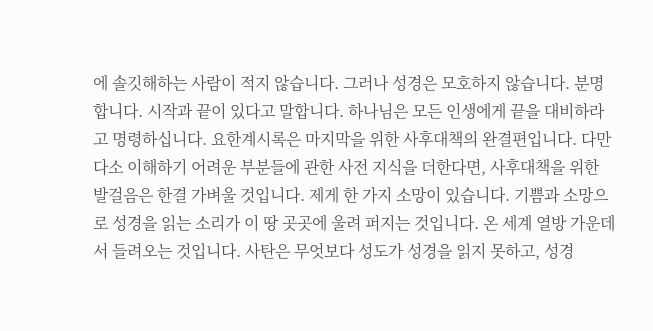에 솔깃해하는 사람이 적지 않습니다. 그러나 성경은 모호하지 않습니다. 분명합니다. 시작과 끝이 있다고 말합니다. 하나님은 모든 인생에게 끝을 대비하라고 명령하십니다. 요한계시록은 마지막을 위한 사후대책의 완결편입니다. 다만 다소 이해하기 어려운 부분들에 관한 사전 지식을 더한다면, 사후대책을 위한 발걸음은 한결 가벼울 것입니다. 제게 한 가지 소망이 있습니다. 기쁨과 소망으로 성경을 읽는 소리가 이 땅 곳곳에 울려 퍼지는 것입니다. 온 세계 열방 가운데서 들려오는 것입니다. 사탄은 무엇보다 성도가 성경을 읽지 못하고, 성경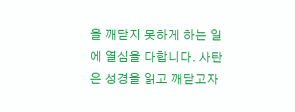을 깨닫지 못하게 하는 일에 열심을 다합니다. 사탄은 성경을 읽고 깨닫고자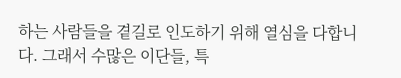하는 사람들을 곁길로 인도하기 위해 열심을 다합니다. 그래서 수많은 이단들, 특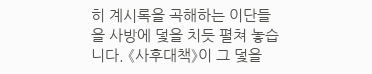히 계시록을 곡해하는 이단들을 사방에 덫을 치듯 펼쳐 놓습니다. 《사후대책》이 그 덫을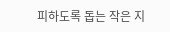피하도록 돕는 작은 지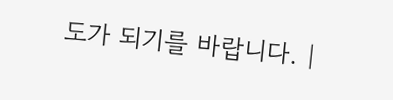도가 되기를 바랍니다. |